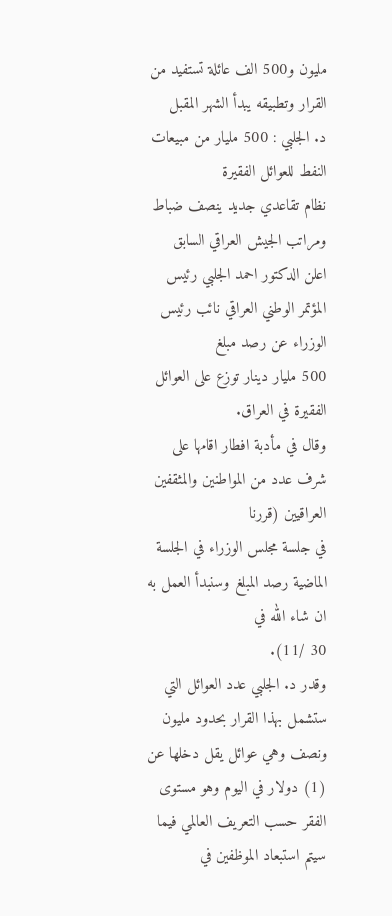مليون و500 الف عائلة تستفيد من القرار وتطبيقه يبدأ الشهر المقبل
د. الجلبي : 500 مليار من مبيعات النفط للعوائل الفقيرة
نظام تقاعدي جديد ينصف ضباط ومراتب الجيش العراقي السابق
اعلن الدكتور احمد الجلبي رئيس المؤتمر الوطني العراقي نائب رئيس الوزراء عن رصد مبلغ
500 مليار دينار توزع على العوائل الفقيرة في العراق.
وقال في مأدبة افطار اقامها على شرف عدد من المواطنين والمثقفين العراقيين (قررنا
في جلسة مجلس الوزراء في الجلسة الماضية رصد المبلغ وسنبدأ العمل به ان شاء الله في
30 /11).
وقدر د. الجلبي عدد العوائل التي ستشمل بهذا القرار بحدود مليون ونصف وهي عوائل يقل دخلها عن (1) دولار في اليوم وهو مستوى الفقر حسب التعريف العالمي فيما سيتم استبعاد الموظفين في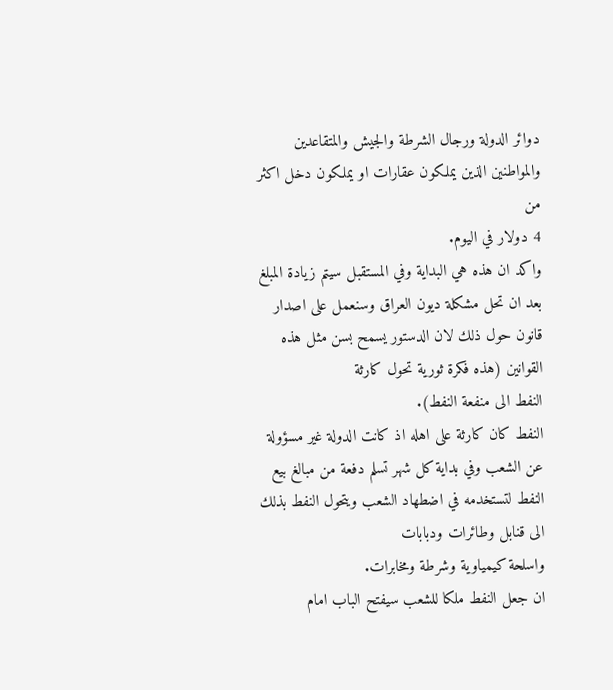دوائر الدولة ورجال الشرطة والجيش والمتقاعدين والمواطنين الذين يملكون عقارات او يملكون دخل اكثر من
4 دولار في اليوم.
واكد ان هذه هي البداية وفي المستقبل سيتم زيادة المبلغ بعد ان تحل مشكلة ديون العراق وسنعمل على اصدار قانون حول ذلك لان الدستور يسمح بسن مثل هذه القوانين (هذه فكرة ثورية تحول كارثة
النفط الى منفعة النفط).
النفط كان كارثة على اهله اذ كانت الدولة غير مسؤولة عن الشعب وفي بداية كل شهر تسلم دفعة من مبالغ بيع النفط لتستخدمه في اضطهاد الشعب ويتحول النفط بذلك الى قنابل وطائرات ودبابات
واسلحة كيمياوية وشرطة ومخابرات.
ان جعل النفط ملكا للشعب سيفتح الباب امام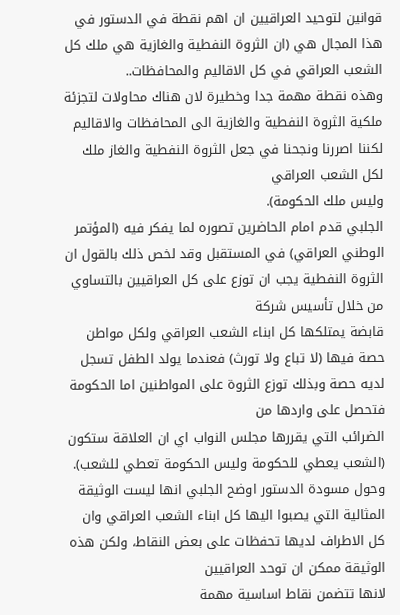قوانين لتوحيد العراقيين ان اهم نقطة في الدستور في هذا المجال هي (ان الثروة النفطية والغازية هي ملك كل الشعب العراقي في كل الاقاليم والمحافظات..
وهذه نقطة مهمة جدا وخطيرة لان هناك محاولات لتجزئة ملكية الثروة النفطية والغازية الى المحافظات والاقاليم لكننا اصررنا ونجحنا في جعل الثروة النفطية والغاز ملك لكل الشعب العراقي
وليس ملك الحكومة).
الجلبي قدم امام الحاضرين تصوره لما يفكر فيه (المؤتمر الوطني العراقي) في المستقبل وقد لخص ذلك بالقول ان الثروة النفطية يجب ان توزع على كل العراقيين بالتساوي من خلال تأسيس شركة
قابضة يمتلكها كل ابناء الشعب العراقي ولكل مواطن حصة فيها (لا تباع ولا تورث) فعندما يولد الطفل تسجل لديه حصة وبذلك توزع الثروة على المواطنين اما الحكومة فتحصل على واردها من
الضرائب التي يقررها مجلس النواب اي ان العلاقة ستكون (الشعب يعطي للحكومة وليس الحكومة تعطي للشعب).
وحول مسودة الدستور اوضح الجلبي انها ليست الوثيقة المثالية التي يصبوا اليها كل ابناء الشعب العراقي وان كل الاطراف لديها تحفظات على بعض النقاط، ولكن هذه الوثيقة ممكن ان توحد العراقيين
لانها تتضمن نقاط اساسية مهمة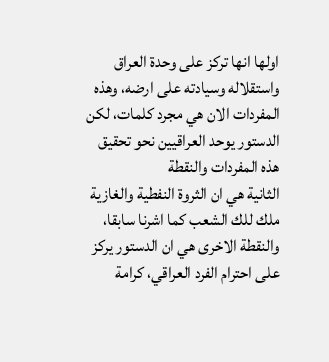اولها انها تركز على وحدة العراق واستقلاله وسيادته على ارضه، وهذه المفردات الان هي مجرد كلمات، لكن الدستور يوحد العراقيين نحو تحقيق هذه المفردات والنقطة
الثانية هي ان الثروة النفطية والغازية ملك للك الشعب كما اشرنا سابقا، والنقطة الاخرى هي ان الدستور يركز على احترام الفرد العراقي، كرامة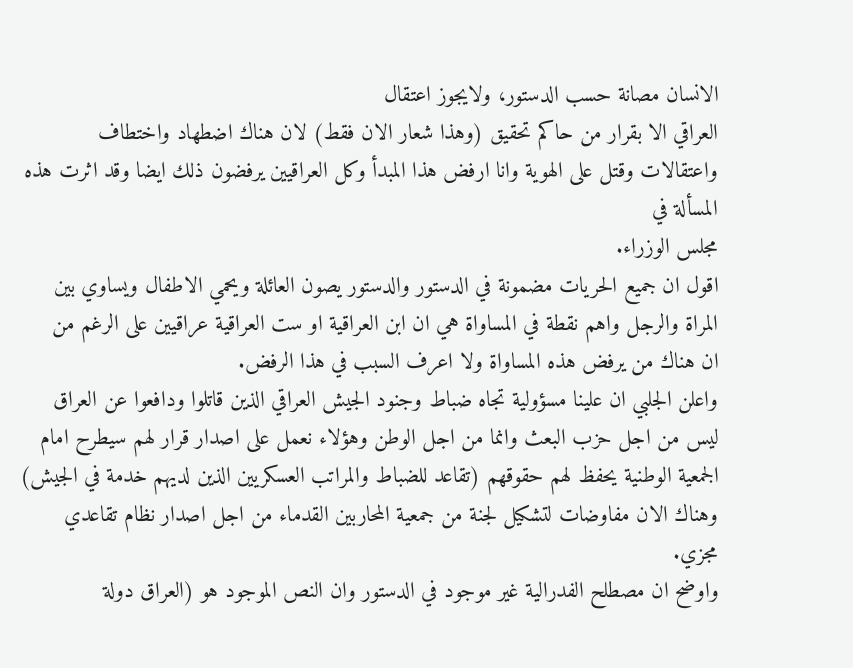الانسان مصانة حسب الدستور، ولايجوز اعتقال
العراقي الا بقرار من حاكم تحقيق (وهذا شعار الان فقط) لان هناك اضطهاد واختطاف واعتقالات وقتل على الهوية وانا ارفض هذا المبدأ وكل العراقيين يرفضون ذلك ايضا وقد اثرت هذه المسألة في
مجلس الوزراء.
اقول ان جميع الحريات مضمونة في الدستور والدستور يصون العائلة ويحمي الاطفال ويساوي بين المراة والرجل واهم نقطة في المساواة هي ان ابن العراقية او ست العراقية عراقيين على الرغم من
ان هناك من يرفض هذه المساواة ولا اعرف السبب في هذا الرفض.
واعلن الجلبي ان علينا مسؤولية تجاه ضباط وجنود الجيش العراقي الذين قاتلوا ودافعوا عن العراق ليس من اجل حزب البعث وانما من اجل الوطن وهؤلاء نعمل على اصدار قرار لهم سيطرح امام
الجمعية الوطنية يحفظ لهم حقوقهم (تقاعد للضباط والمراتب العسكريين الذين لديهم خدمة في الجيش) وهناك الان مفاوضات لتشكيل لجنة من جمعية المحاربين القدماء من اجل اصدار نظام تقاعدي
مجزي.
واوضح ان مصطلح الفدرالية غير موجود في الدستور وان النص الموجود هو (العراق دولة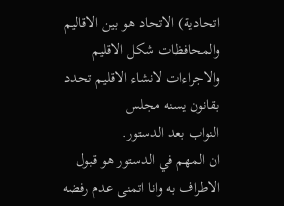اتحادية) الاتحاد هو بين الاقاليم والمحافظات شكل الاقليم والاجراءات لانشاء الاقليم تحدد بقانون يسنه مجلس
النواب بعد الدستور.
ان المهم في الدستور هو قبول الاطراف به وانا اتمنى عدم رفضه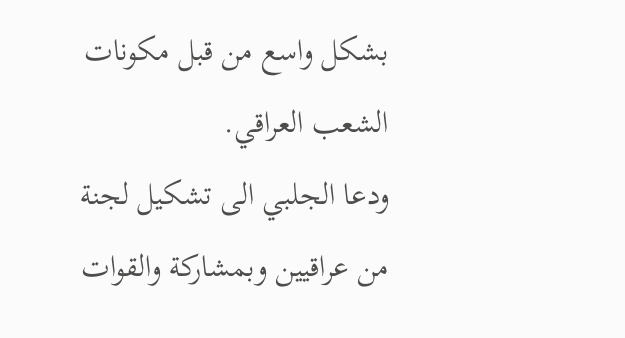بشكل واسع من قبل مكونات الشعب العراقي.
ودعا الجلبي الى تشكيل لجنة من عراقيين وبمشاركة والقوات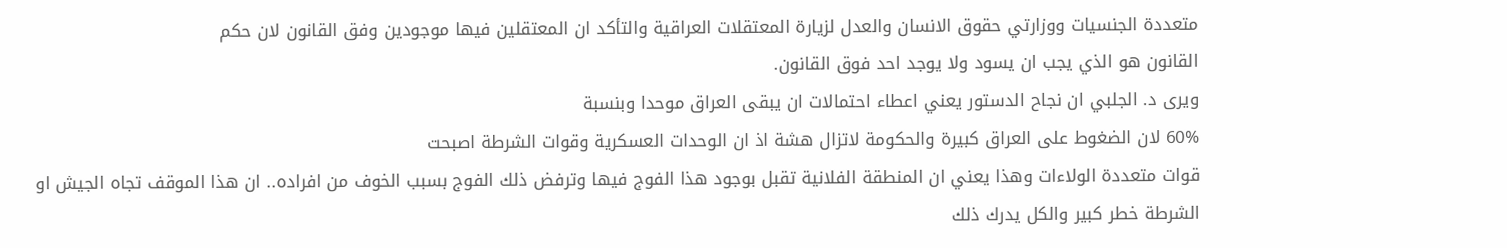متعددة الجنسيات ووزارتي حقوق الانسان والعدل لزيارة المعتقلات العراقية والتأكد ان المعتقلين فيها موجودين وفق القانون لان حكم
القانون هو الذي يجب ان يسود ولا يوجد احد فوق القانون.
ويرى د. الجلبي ان نجاح الدستور يعني اعطاء احتمالات ان يبقى العراق موحدا وبنسبة
60% لان الضغوط على العراق كبيرة والحكومة لاتزال هشة اذ ان الوحدات العسكرية وقوات الشرطة اصبحت
قوات متعددة الولاءات وهذا يعني ان المنطقة الفلانية تقبل بوجود هذا الفوج فيها وترفض ذلك الفوج بسبب الخوف من افراده.. ان هذا الموقف تجاه الجيش او الشرطة خطر كبير والكل يدرك ذلك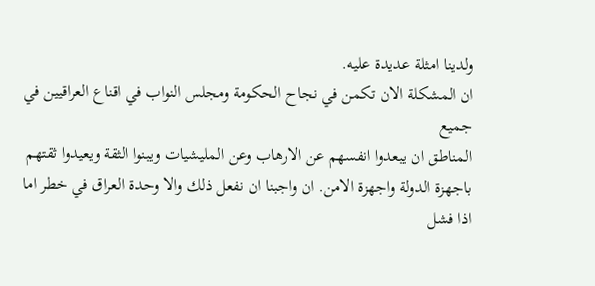ولدينا امثلة عديدة عليه.
ان المشكلة الان تكمن في نجاح الحكومة ومجلس النواب في اقناع العراقيين في جميع
المناطق ان يبعدوا انفسهم عن الارهاب وعن المليشيات ويبنوا الثقة ويعيدوا ثقتهم
باجهزة الدولة واجهزة الامن. ان واجبنا ان نفعل ذلك والا وحدة العراق في خطر اما
اذا فشل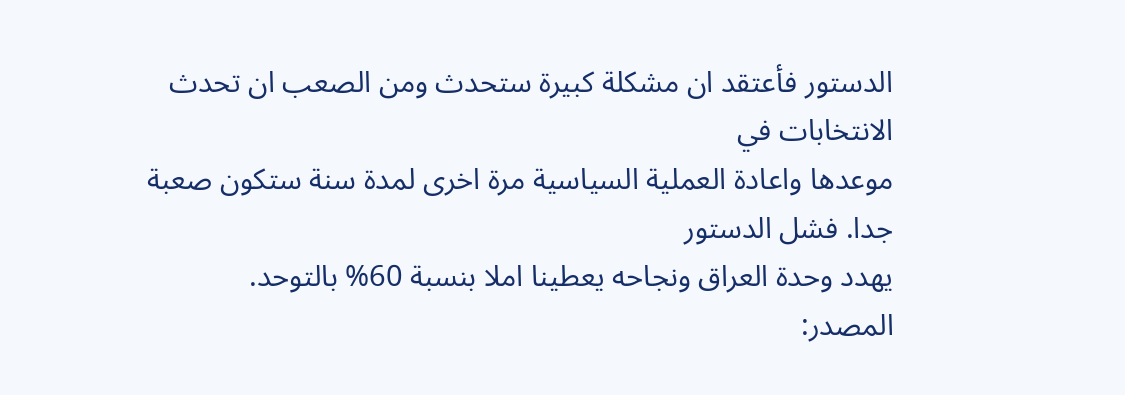الدستور فأعتقد ان مشكلة كبيرة ستحدث ومن الصعب ان تحدث الانتخابات في
موعدها واعادة العملية السياسية مرة اخرى لمدة سنة ستكون صعبة جدا. فشل الدستور
يهدد وحدة العراق ونجاحه يعطينا املا بنسبة 60% بالتوحد.
المصدر: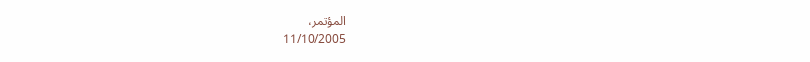المؤتمر،
11/10/2005